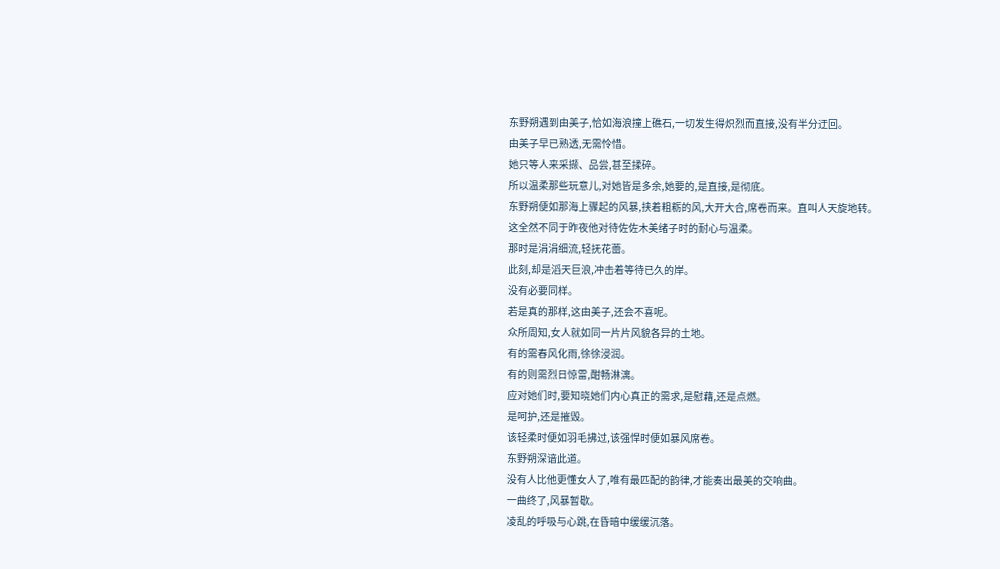东野朔遇到由美子,恰如海浪撞上礁石,一切发生得炽烈而直接,没有半分迂回。
由美子早已熟透,无需怜惜。
她只等人来采撷、品尝,甚至揉碎。
所以温柔那些玩意儿,对她皆是多余,她要的,是直接,是彻底。
东野朔便如那海上骤起的风暴,挟着粗粝的风,大开大合,席卷而来。直叫人天旋地转。
这全然不同于昨夜他对待佐佐木美绪子时的耐心与温柔。
那时是涓涓细流,轻抚花蕾。
此刻,却是滔天巨浪,冲击着等待已久的岸。
没有必要同样。
若是真的那样,这由美子,还会不喜呢。
众所周知,女人就如同一片片风貌各异的土地。
有的需春风化雨,徐徐浸润。
有的则需烈日惊雷,酣畅淋漓。
应对她们时,要知晓她们内心真正的需求,是慰藉,还是点燃。
是呵护,还是摧毁。
该轻柔时便如羽毛拂过,该强悍时便如暴风席卷。
东野朔深谙此道。
没有人比他更懂女人了,唯有最匹配的韵律,才能奏出最美的交响曲。
一曲终了,风暴暂歇。
凌乱的呼吸与心跳,在昏暗中缓缓沉落。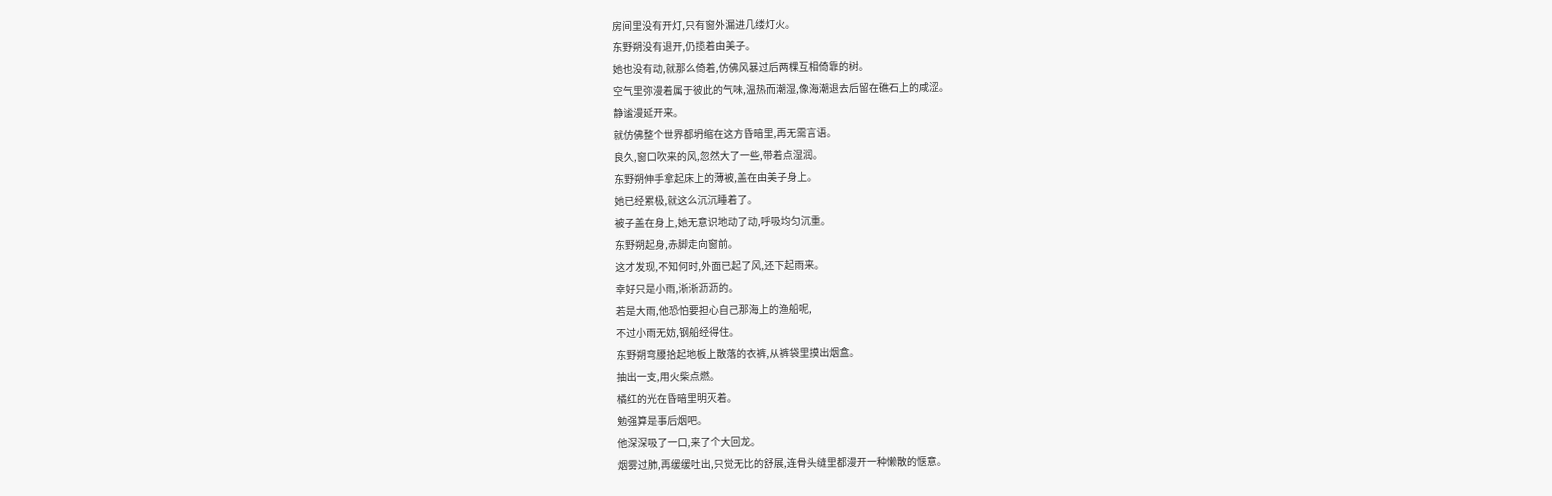房间里没有开灯,只有窗外漏进几缕灯火。
东野朔没有退开,仍揽着由美子。
她也没有动,就那么倚着,仿佛风暴过后两棵互相倚靠的树。
空气里弥漫着属于彼此的气味,温热而潮湿,像海潮退去后留在礁石上的咸涩。
静谧漫延开来。
就仿佛整个世界都坍缩在这方昏暗里,再无需言语。
良久,窗口吹来的风,忽然大了一些,带着点湿润。
东野朔伸手拿起床上的薄被,盖在由美子身上。
她已经累极,就这么沉沉睡着了。
被子盖在身上,她无意识地动了动,呼吸均匀沉重。
东野朔起身,赤脚走向窗前。
这才发现,不知何时,外面已起了风,还下起雨来。
幸好只是小雨,淅淅沥沥的。
若是大雨,他恐怕要担心自己那海上的渔船呢,
不过小雨无妨,钢船经得住。
东野朔弯腰拾起地板上散落的衣裤,从裤袋里摸出烟盒。
抽出一支,用火柴点燃。
橘红的光在昏暗里明灭着。
勉强算是事后烟吧。
他深深吸了一口,来了个大回龙。
烟雾过肺,再缓缓吐出,只觉无比的舒展,连骨头缝里都漫开一种懒散的惬意。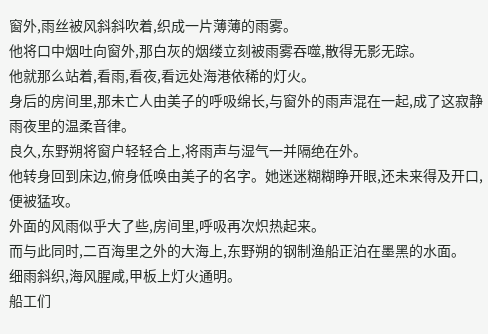窗外,雨丝被风斜斜吹着,织成一片薄薄的雨雾。
他将口中烟吐向窗外,那白灰的烟缕立刻被雨雾吞噬,散得无影无踪。
他就那么站着,看雨,看夜,看远处海港依稀的灯火。
身后的房间里,那未亡人由美子的呼吸绵长,与窗外的雨声混在一起,成了这寂静雨夜里的温柔音律。
良久,东野朔将窗户轻轻合上,将雨声与湿气一并隔绝在外。
他转身回到床边,俯身低唤由美子的名字。她迷迷糊糊睁开眼,还未来得及开口,便被猛攻。
外面的风雨似乎大了些,房间里,呼吸再次炽热起来。
而与此同时,二百海里之外的大海上,东野朔的钢制渔船正泊在墨黑的水面。
细雨斜织,海风腥咸,甲板上灯火通明。
船工们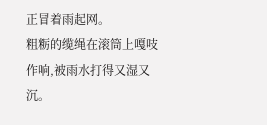正冒着雨起网。
粗粝的缆绳在滚筒上嘎吱作响,被雨水打得又湿又沉。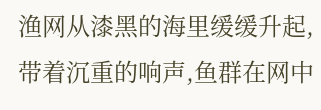渔网从漆黑的海里缓缓升起,带着沉重的响声,鱼群在网中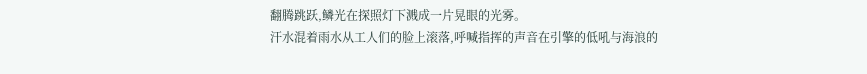翻腾跳跃,鳞光在探照灯下溅成一片晃眼的光雾。
汗水混着雨水从工人们的脸上滚落,呼喊指挥的声音在引擎的低吼与海浪的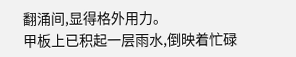翻涌间,显得格外用力。
甲板上已积起一层雨水,倒映着忙碌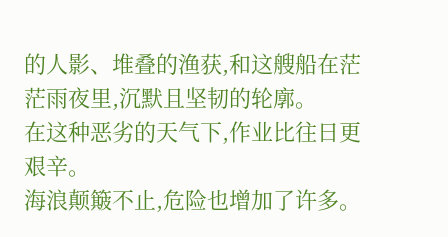的人影、堆叠的渔获,和这艘船在茫茫雨夜里,沉默且坚韧的轮廓。
在这种恶劣的天气下,作业比往日更艰辛。
海浪颠簸不止,危险也增加了许多。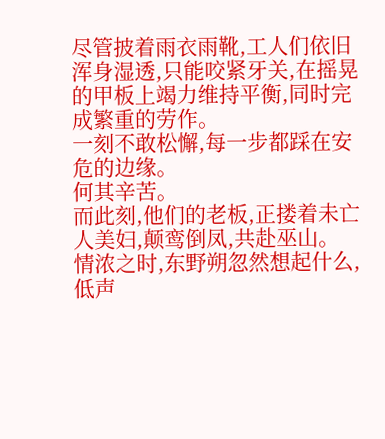尽管披着雨衣雨靴,工人们依旧浑身湿透,只能咬紧牙关,在摇晃的甲板上竭力维持平衡,同时完成繁重的劳作。
一刻不敢松懈,每一步都踩在安危的边缘。
何其辛苦。
而此刻,他们的老板,正搂着未亡人美妇,颠鸾倒凤,共赴巫山。
情浓之时,东野朔忽然想起什么,低声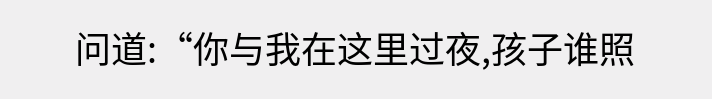问道:“你与我在这里过夜,孩子谁照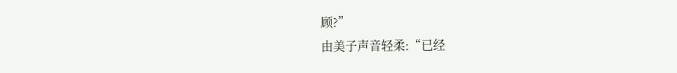顾?”
由美子声音轻柔:“已经